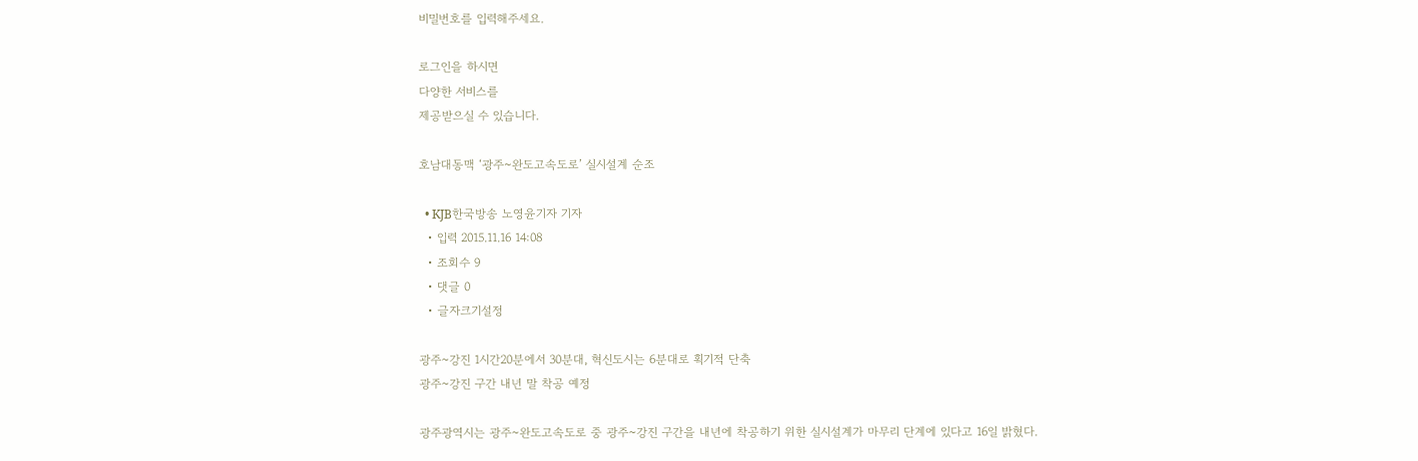비밀번호를 입력해주세요.

로그인을 하시면
다양한 서비스를
제공받으실 수 있습니다.

호남대동맥 ‘광주~완도고속도로’ 실시설계 순조

  • KJB한국방송 노영윤기자 기자
  • 입력 2015.11.16 14:08
  • 조회수 9
  • 댓글 0
  • 글자크기설정

광주~강진 1시간20분에서 30분대, 혁신도시는 6분대로 획기적 단축
광주~강진 구간 내년 말 착공 예정

광주광역시는 광주~완도고속도로 중 광주~강진 구간을 내년에 착공하기 위한 실시설계가 마무리 단계에 있다고 16일 밝혔다.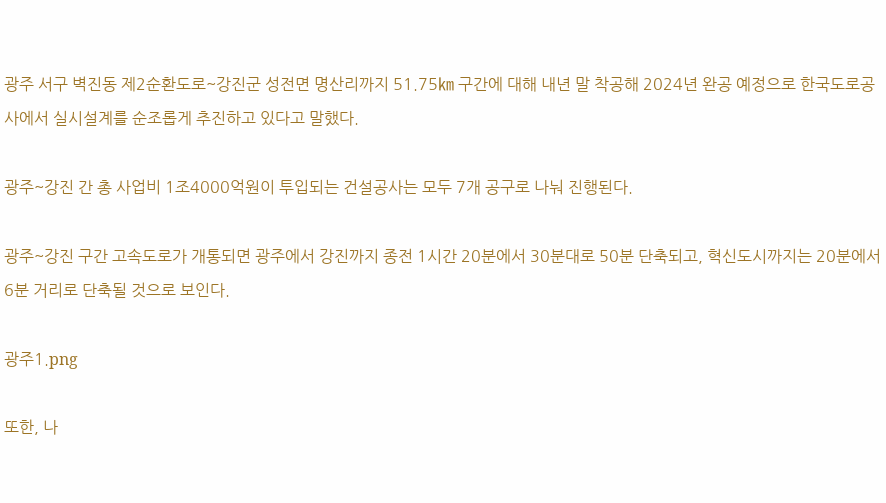광주 서구 벽진동 제2순환도로~강진군 성전면 명산리까지 51.75㎞ 구간에 대해 내년 말 착공해 2024년 완공 예정으로 한국도로공사에서 실시설계를 순조롭게 추진하고 있다고 말했다.

광주~강진 간 총 사업비 1조4000억원이 투입되는 건설공사는 모두 7개 공구로 나눠 진행된다.

광주~강진 구간 고속도로가 개통되면 광주에서 강진까지 종전 1시간 20분에서 30분대로 50분 단축되고, 혁신도시까지는 20분에서 6분 거리로 단축될 것으로 보인다.

광주1.png

또한, 나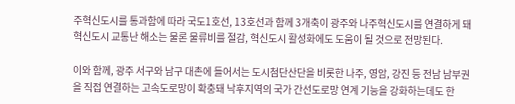주혁신도시를 통과함에 따라 국도1호선, 13호선과 함께 3개축이 광주와 나주혁신도시를 연결하게 돼 혁신도시 교통난 해소는 물론 물류비를 절감, 혁신도시 활성화에도 도움이 될 것으로 전망된다.

이와 함께, 광주 서구와 남구 대촌에 들어서는 도시첨단산단을 비롯한 나주, 영암, 강진 등 전남 남부권을 직접 연결하는 고속도로망이 확충돼 낙후지역의 국가 간선도로망 연계 기능을 강화하는데도 한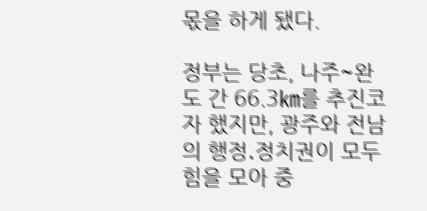몫을 하게 됐다.

정부는 당초, 나주~완도 간 66.3㎞를 추진코자 했지만, 광주와 전남의 행정․정치권이 모두 힘을 모아 중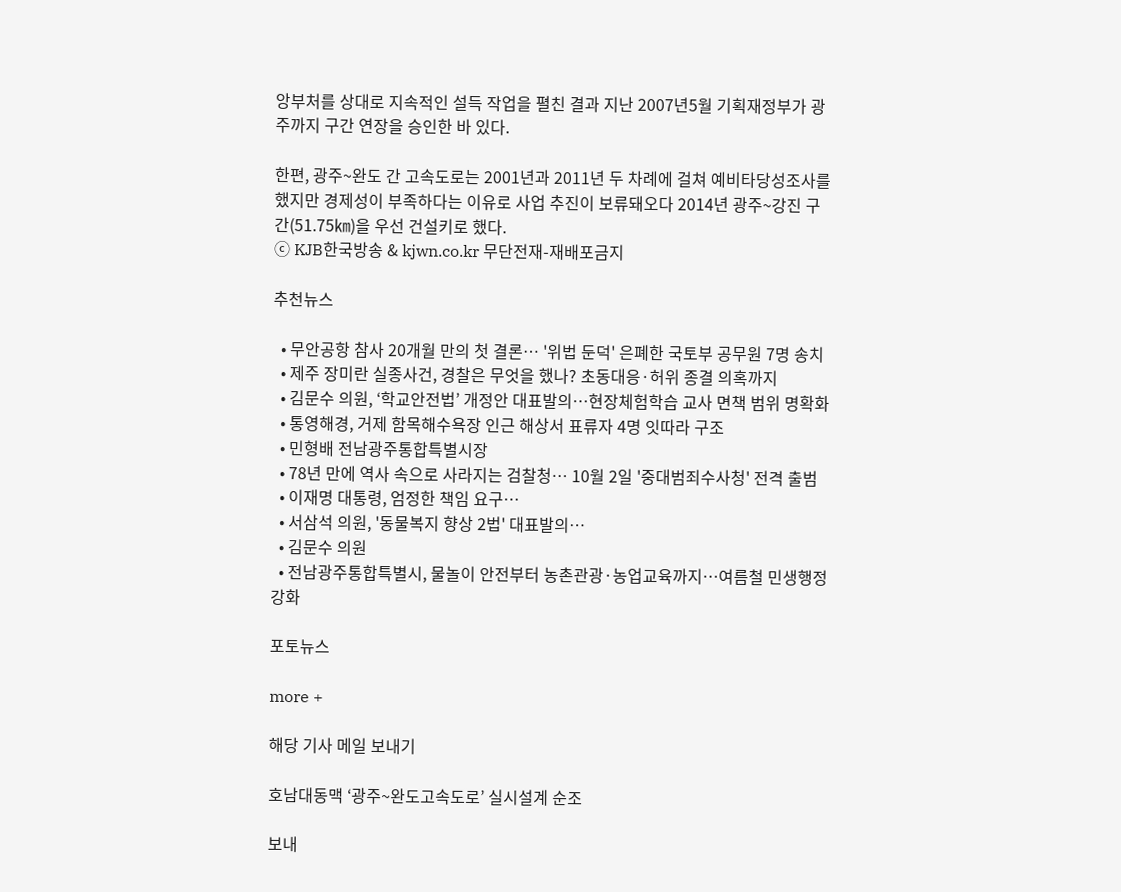앙부처를 상대로 지속적인 설득 작업을 펼친 결과 지난 2007년5월 기획재정부가 광주까지 구간 연장을 승인한 바 있다.

한편, 광주~완도 간 고속도로는 2001년과 2011년 두 차례에 걸쳐 예비타당성조사를 했지만 경제성이 부족하다는 이유로 사업 추진이 보류돼오다 2014년 광주~강진 구간(51.75㎞)을 우선 건설키로 했다.
ⓒ KJB한국방송 & kjwn.co.kr 무단전재-재배포금지

추천뉴스

  • 무안공항 참사 20개월 만의 첫 결론… '위법 둔덕' 은폐한 국토부 공무원 7명 송치
  • 제주 장미란 실종사건, 경찰은 무엇을 했나? 초동대응·허위 종결 의혹까지
  • 김문수 의원, ‘학교안전법’ 개정안 대표발의…현장체험학습 교사 면책 범위 명확화
  • 통영해경, 거제 함목해수욕장 인근 해상서 표류자 4명 잇따라 구조
  • 민형배 전남광주통합특별시장
  • 78년 만에 역사 속으로 사라지는 검찰청… 10월 2일 '중대범죄수사청' 전격 출범
  • 이재명 대통령, 엄정한 책임 요구…
  • 서삼석 의원, '동물복지 향상 2법' 대표발의…
  • 김문수 의원
  • 전남광주통합특별시, 물놀이 안전부터 농촌관광·농업교육까지…여름철 민생행정 강화

포토뉴스

more +

해당 기사 메일 보내기

호남대동맥 ‘광주~완도고속도로’ 실시설계 순조

보내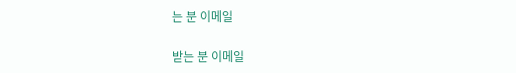는 분 이메일

받는 분 이메일